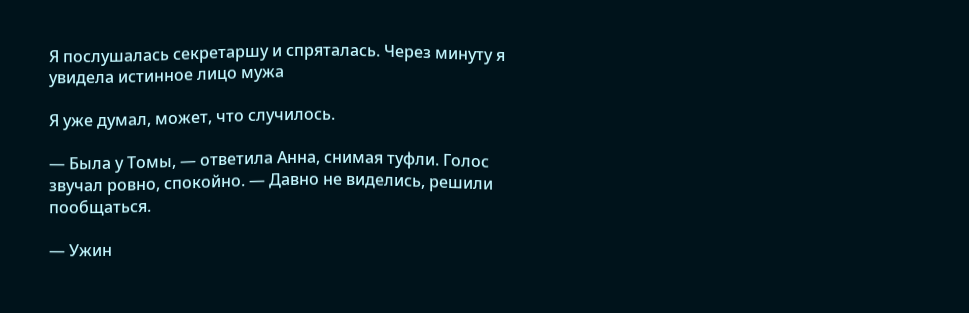Я послушалась секретаршу и спряталась. Через минуту я увидела истинное лицо мужа

Я уже думал, может, что случилось.

— Была у Томы, — ответила Анна, снимая туфли. Голос звучал ровно, спокойно. — Давно не виделись, решили пообщаться.

— Ужин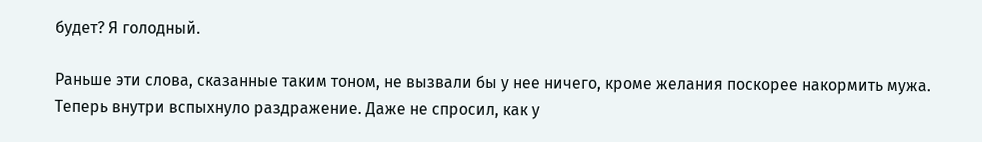будет? Я голодный.

Раньше эти слова, сказанные таким тоном, не вызвали бы у нее ничего, кроме желания поскорее накормить мужа. Теперь внутри вспыхнуло раздражение. Даже не спросил, как у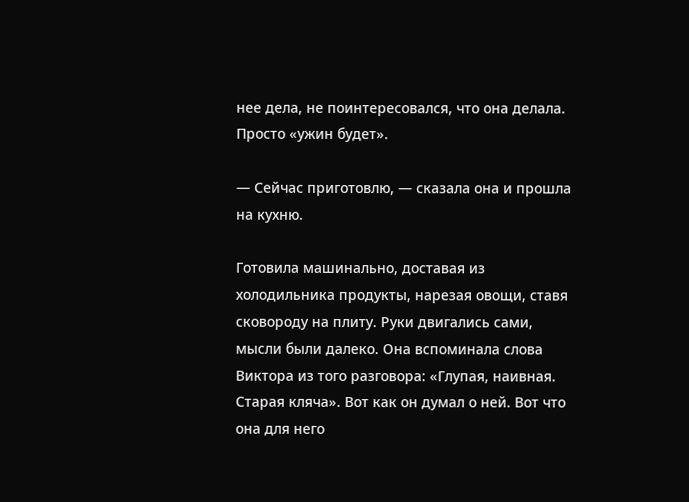нее дела, не поинтересовался, что она делала. Просто «ужин будет».

— Сейчас приготовлю, — сказала она и прошла на кухню.

Готовила машинально, доставая из холодильника продукты, нарезая овощи, ставя сковороду на плиту. Руки двигались сами, мысли были далеко. Она вспоминала слова Виктора из того разговора: «Глупая, наивная. Старая кляча». Вот как он думал о ней. Вот что она для него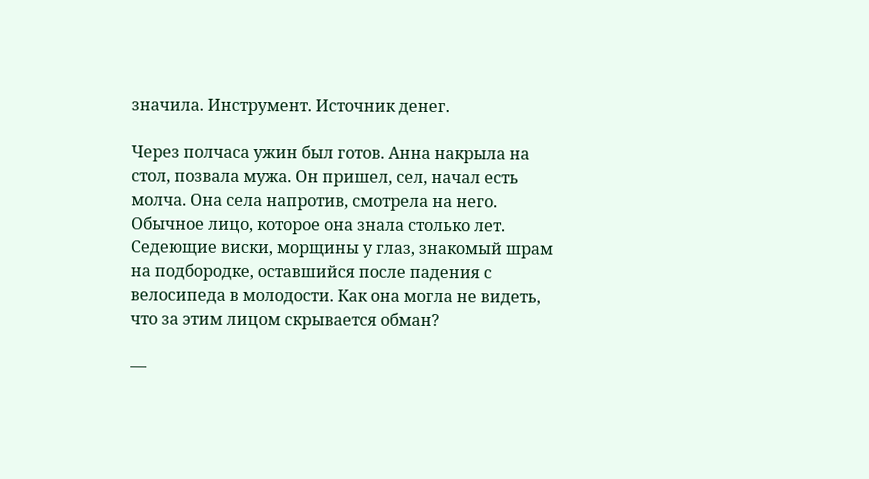значила. Инструмент. Источник денег.

Через полчаса ужин был готов. Анна накрыла на стол, позвала мужа. Он пришел, сел, начал есть молча. Она села напротив, смотрела на него. Обычное лицо, которое она знала столько лет. Седеющие виски, морщины у глаз, знакомый шрам на подбородке, оставшийся после падения с велосипеда в молодости. Как она могла не видеть, что за этим лицом скрывается обман?

—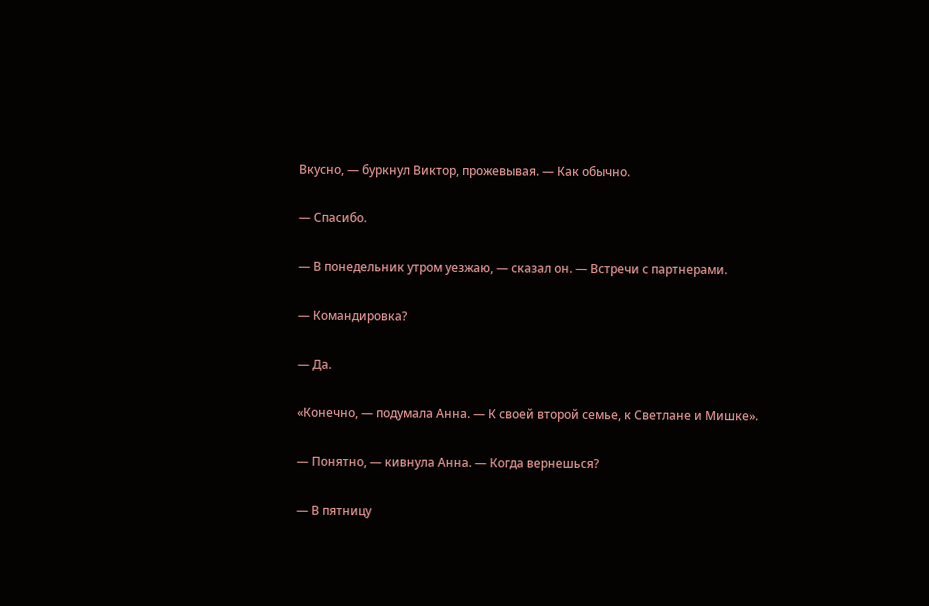Вкусно, — буркнул Виктор, прожевывая. — Как обычно.

— Спасибо.

— В понедельник утром уезжаю, — сказал он. — Встречи с партнерами.

— Командировка?

— Да.

«Конечно, — подумала Анна. — К своей второй семье, к Светлане и Мишке».

— Понятно, — кивнула Анна. — Когда вернешься?

— В пятницу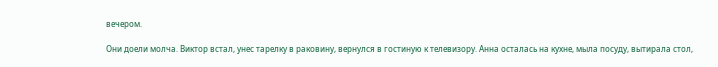вечером.

Они доели молча. Виктор встал, унес тарелку в раковину, вернулся в гостиную к телевизору. Анна осталась на кухне, мыла посуду, вытирала стол,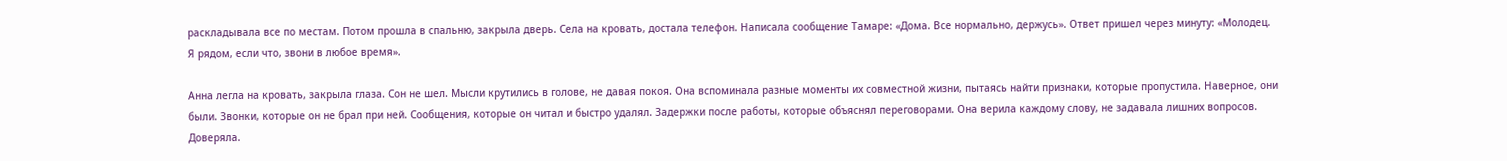раскладывала все по местам. Потом прошла в спальню, закрыла дверь. Села на кровать, достала телефон. Написала сообщение Тамаре: «Дома. Все нормально, держусь». Ответ пришел через минуту: «Молодец. Я рядом, если что, звони в любое время».

Анна легла на кровать, закрыла глаза. Сон не шел. Мысли крутились в голове, не давая покоя. Она вспоминала разные моменты их совместной жизни, пытаясь найти признаки, которые пропустила. Наверное, они были. Звонки, которые он не брал при ней. Сообщения, которые он читал и быстро удалял. Задержки после работы, которые объяснял переговорами. Она верила каждому слову, не задавала лишних вопросов. Доверяла.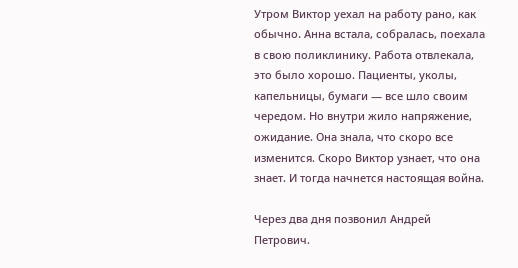Утром Виктор уехал на работу рано, как обычно. Анна встала, собралась, поехала в свою поликлинику. Работа отвлекала, это было хорошо. Пациенты, уколы, капельницы, бумаги — все шло своим чередом. Но внутри жило напряжение, ожидание. Она знала, что скоро все изменится. Скоро Виктор узнает, что она знает. И тогда начнется настоящая война.

Через два дня позвонил Андрей Петрович.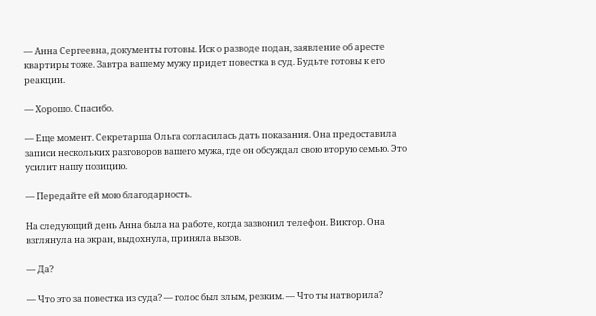— Анна Сергеевна, документы готовы. Иск о разводе подан, заявление об аресте квартиры тоже. Завтра вашему мужу придет повестка в суд. Будьте готовы к его реакции.

— Хорошо. Спасибо.

— Еще момент. Секретарша Ольга согласилась дать показания. Она предоставила записи нескольких разговоров вашего мужа, где он обсуждал свою вторую семью. Это усилит нашу позицию.

— Передайте ей мою благодарность.

На следующий день Анна была на работе, когда зазвонил телефон. Виктор. Она взглянула на экран, выдохнула, приняла вызов.

— Да?

— Что это за повестка из суда? — голос был злым, резким. — Что ты натворила?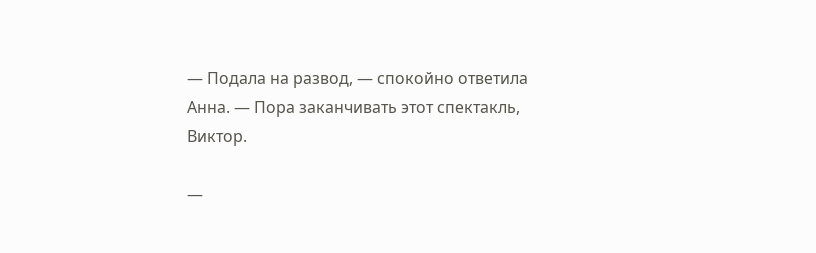— Подала на развод, — спокойно ответила Анна. — Пора заканчивать этот спектакль, Виктор.

—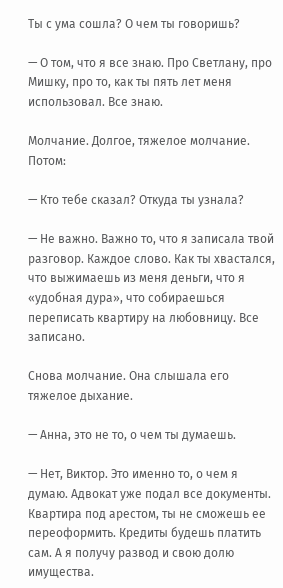Ты с ума сошла? О чем ты говоришь?

— О том, что я все знаю. Про Светлану, про Мишку, про то, как ты пять лет меня использовал. Все знаю.

Молчание. Долгое, тяжелое молчание. Потом:

— Кто тебе сказал? Откуда ты узнала?

— Не важно. Важно то, что я записала твой разговор. Каждое слово. Как ты хвастался, что выжимаешь из меня деньги, что я «удобная дура», что собираешься переписать квартиру на любовницу. Все записано.

Снова молчание. Она слышала его тяжелое дыхание.

— Анна, это не то, о чем ты думаешь.

— Нет, Виктор. Это именно то, о чем я думаю. Адвокат уже подал все документы. Квартира под арестом, ты не сможешь ее переоформить. Кредиты будешь платить сам. А я получу развод и свою долю имущества.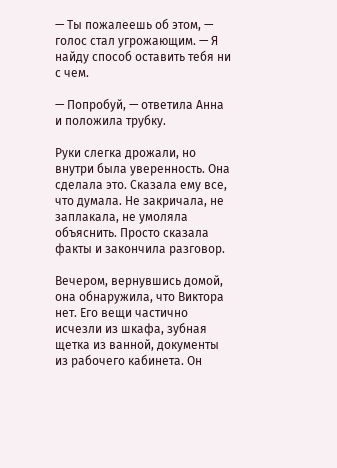— Ты пожалеешь об этом, — голос стал угрожающим. — Я найду способ оставить тебя ни с чем.

— Попробуй, — ответила Анна и положила трубку.

Руки слегка дрожали, но внутри была уверенность. Она сделала это. Сказала ему все, что думала. Не закричала, не заплакала, не умоляла объяснить. Просто сказала факты и закончила разговор.

Вечером, вернувшись домой, она обнаружила, что Виктора нет. Его вещи частично исчезли из шкафа, зубная щетка из ванной, документы из рабочего кабинета. Он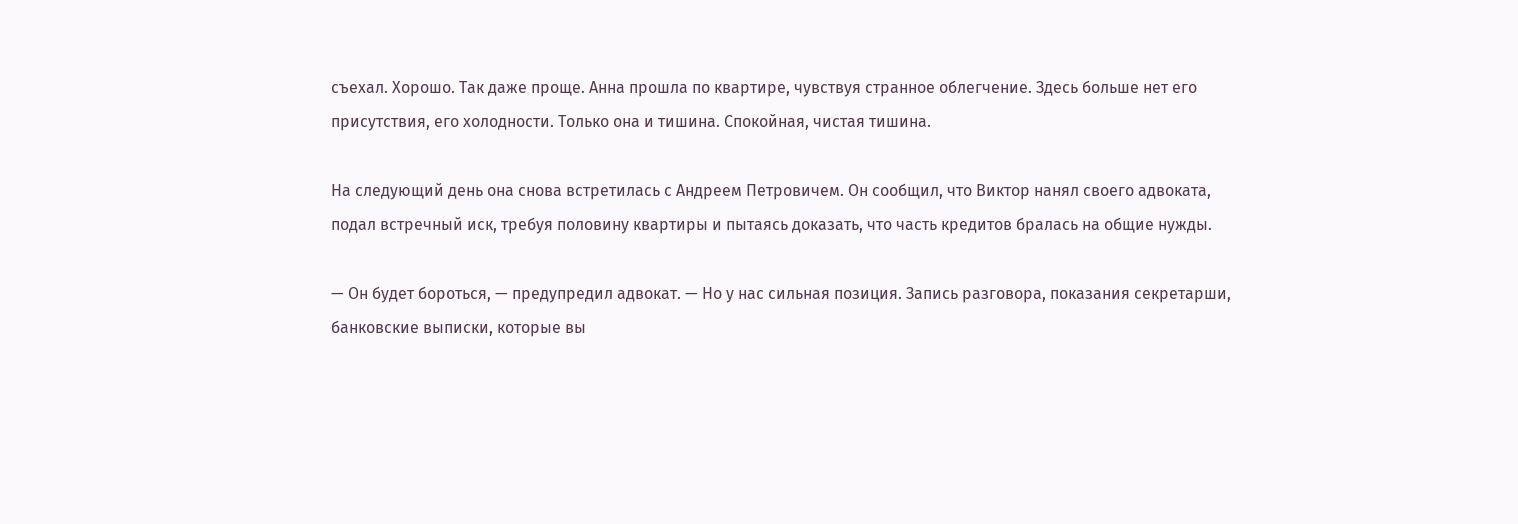съехал. Хорошо. Так даже проще. Анна прошла по квартире, чувствуя странное облегчение. Здесь больше нет его присутствия, его холодности. Только она и тишина. Спокойная, чистая тишина.

На следующий день она снова встретилась с Андреем Петровичем. Он сообщил, что Виктор нанял своего адвоката, подал встречный иск, требуя половину квартиры и пытаясь доказать, что часть кредитов бралась на общие нужды.

— Он будет бороться, — предупредил адвокат. — Но у нас сильная позиция. Запись разговора, показания секретарши, банковские выписки, которые вы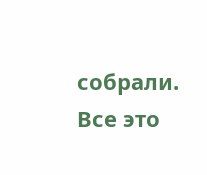собрали. Все это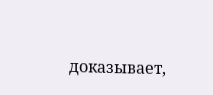доказывает,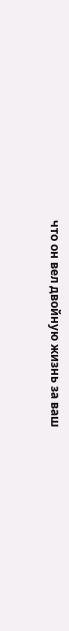что он вел двойную жизнь за ваш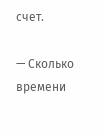счет.

— Сколько времени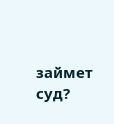займет суд?